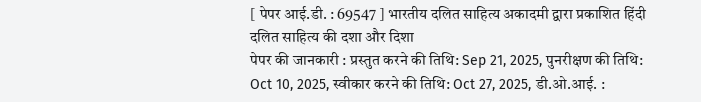[ पेपर आई.डी. : 69547 ] भारतीय दलित साहित्य अकादमी द्वारा प्रकाशित हिंदी दलित साहित्य की दशा और दिशा
पेपर की जानकारी : प्रस्तुत करने की तिथि: Sep 21, 2025, पुनरीक्षण की तिथि: Oct 10, 2025, स्वीकार करने की तिथि: Oct 27, 2025, डी.ओ.आई. :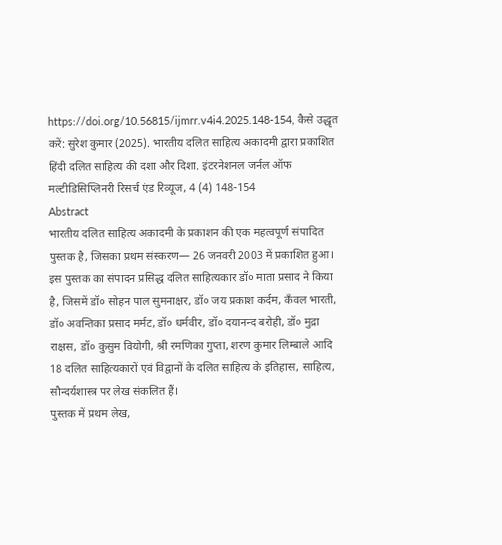https://doi.org/10.56815/ijmrr.v4i4.2025.148-154, कैसे उद्धृत करें: सुरेश कुमार (2025). भारतीय दलित साहित्य अकादमी द्वारा प्रकाशित हिंदी दलित साहित्य की दशा और दिशा. इंटरनेशनल जर्नल ऑफ मल्टीडिसिप्लिनरी रिसर्च एंड रिव्यूज, 4 (4) 148-154
Abstract
भारतीय दलित साहित्य अकादमी के प्रकाशन की एक महत्वपूर्ण संपादित पुस्तक है, जिसका प्रथम संस्करण— 26 जनवरी 2003 में प्रकाशित हुआ। इस पुस्तक का संपादन प्रसिद्ध दलित साहित्यकार डॉ० माता प्रसाद ने किया है, जिसमें डॉ० सोहन पाल सुमनाक्षर, डॉ० जय प्रकाश कर्दम, कँवल भारती, डॉ० अवन्तिका प्रसाद मर्मट, डॉ० धर्मवीर, डॉ० दयानन्द बरोही, डॉ० मुद्रा राक्षस, डॉ० कुसुम वियोगी, श्री रमणिका गुप्ता, शरण कुमार लिम्बाले आदि 18 दलित साहित्यकारों एवं विद्वानों के दलित साहित्य के इतिहास, साहित्य, सौन्दर्यशास्त्र पर लेख संकलित हैं।
पुस्तक में प्रथम लेख,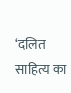‘दलित साहित्य का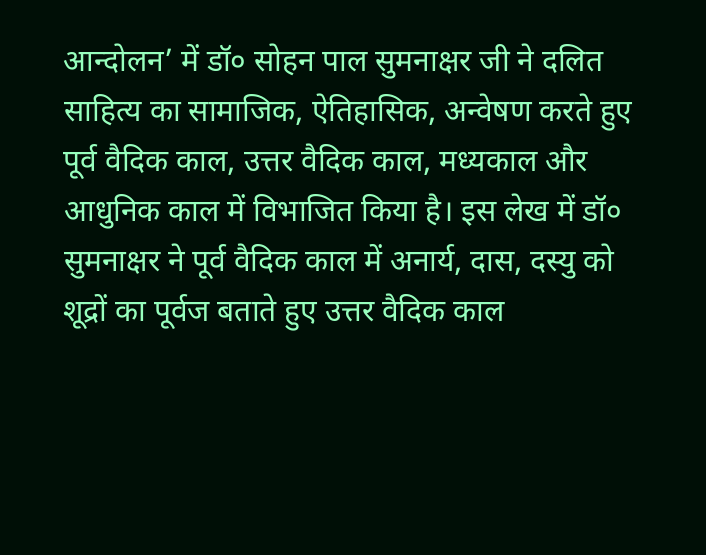आन्दोलन’ में डॉ० सोहन पाल सुमनाक्षर जी ने दलित साहित्य का सामाजिक, ऐतिहासिक, अन्वेषण करते हुए पूर्व वैदिक काल, उत्तर वैदिक काल, मध्यकाल और आधुनिक काल में विभाजित किया है। इस लेख में डॉ० सुमनाक्षर ने पूर्व वैदिक काल में अनार्य, दास, दस्यु को शूद्रों का पूर्वज बताते हुए उत्तर वैदिक काल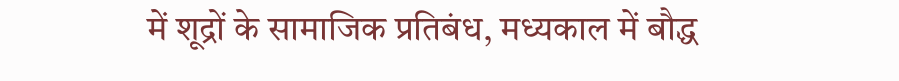में शूद्रों के सामाजिक प्रतिबंध, मध्यकाल में बौद्ध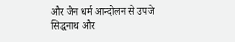और जैन धर्म आन्दोलन से उपजे सिद्धनाथ और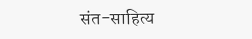संत-साहित्य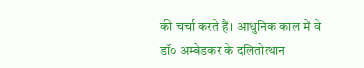की चर्चा करते हैं। आधुनिक काल में वे डॉ० अम्बेडकर के दलितोत्थान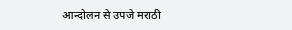आन्दोलन से उपजे मराठी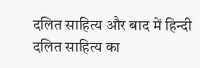दलित साहित्य और बाद में हिन्दी दलित साहित्य का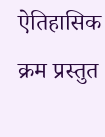ऐतिहासिक क्रम प्रस्तुत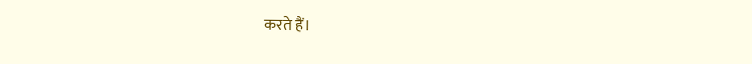करते हैं।